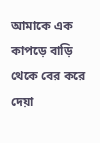আমাকে এক কাপড়ে বাড়ি থেকে বের করে দেয়া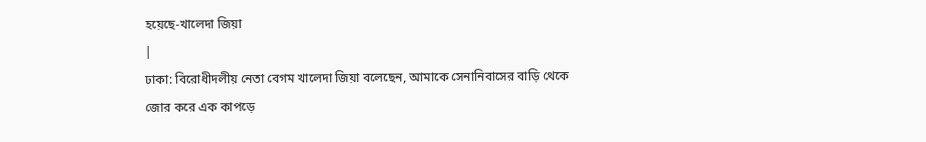হয়েছে-খালেদা জিয়া
|
ঢাকা: বিরোধীদলীয় নেতা বেগম খালেদা জিয়া বলেছেন, আমাকে সেনানিবাসের বাড়ি থেকে জোর করে এক কাপড়ে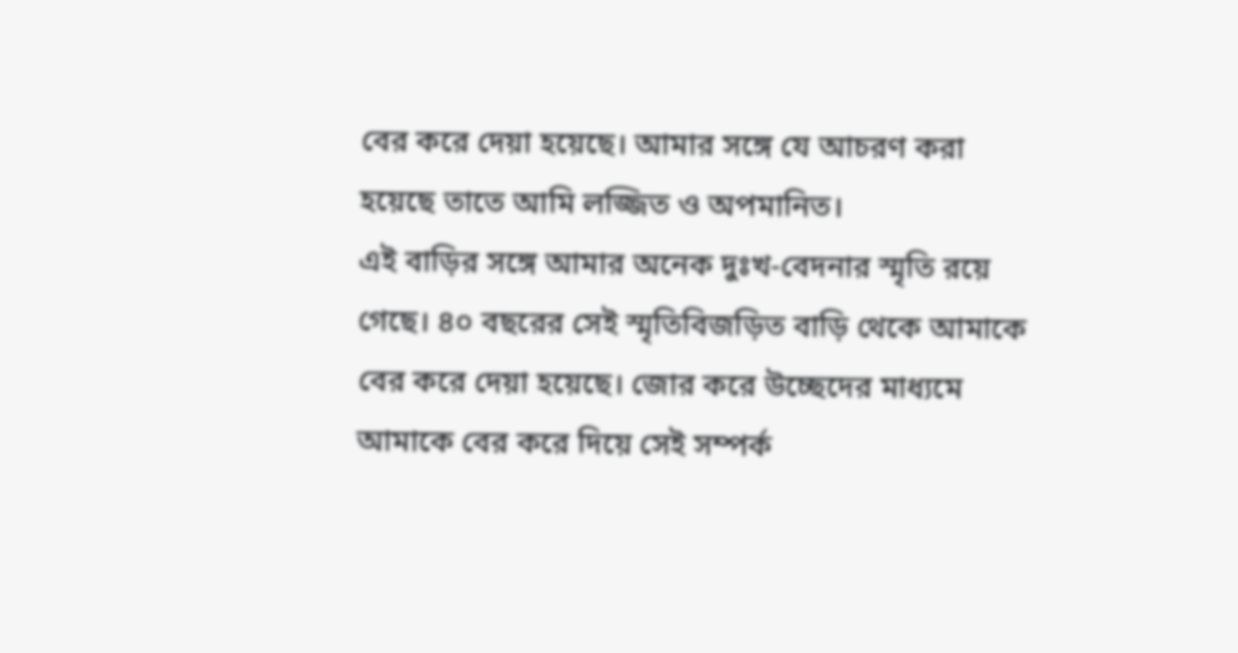বের করে দেয়া হয়েছে। আমার সঙ্গে যে আচরণ করা হয়েছে তাতে আমি লজ্জিত ও অপমানিত।
এই বাড়ির সঙ্গে আমার অনেক দুঃখ-বেদনার স্মৃতি রয়ে গেছে। ৪০ বছরের সেই স্মৃতিবিজড়িত বাড়ি থেকে আমাকে বের করে দেয়া হয়েছে। জোর করে উচ্ছেদের মাধ্যমে আমাকে বের করে দিয়ে সেই সম্পর্ক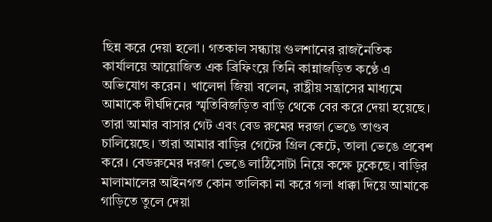ছিন্ন করে দেয়া হলো। গতকাল সন্ধ্যায় গুলশানের রাজনৈতিক কার্যালয়ে আয়োজিত এক ব্রিফিংয়ে তিনি কান্নাজড়িত কণ্ঠে এ অভিযোগ করেন। খালেদা জিয়া বলেন, রাষ্ট্রীয় সন্ত্রাসের মাধ্যমে আমাকে দীর্ঘদিনের স্মৃতিবিজড়িত বাড়ি থেকে বের করে দেয়া হয়েছে। তারা আমার বাসার গেট এবং বেড রুমের দরজা ভেঙে তাণ্ডব চালিয়েছে। তারা আমার বাড়ির গেটের গ্রিল কেটে, তালা ভেঙে প্রবেশ করে। বেডরুমের দরজা ভেঙে লাঠিসোটা নিয়ে কক্ষে ঢুকেছে। বাড়ির মালামালের আইনগত কোন তালিকা না করে গলা ধাক্কা দিয়ে আমাকে গাড়িতে তুলে দেয়া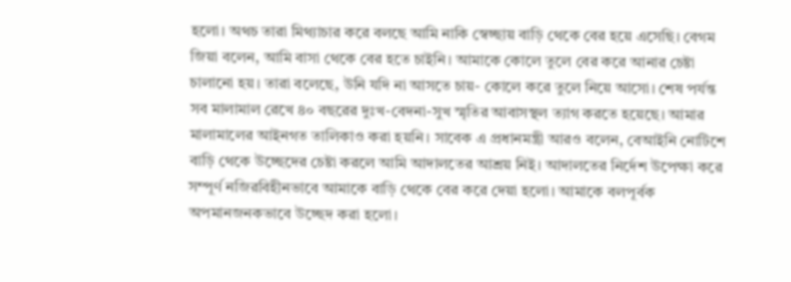হলো। অথচ তারা মিথ্যাচার করে বলছে আমি নাকি স্বেচ্ছায় বাড়ি থেকে বের হয়ে এসেছি। বেগম জিয়া বলেন, আমি বাসা থেকে বের হতে চাইনি। আমাকে কোলে তুলে বের করে আনার চেষ্টা চালানো হয়। তারা বলেছে, উনি যদি না আসতে চায়- কোলে করে তুলে নিয়ে আসো। শেষ পর্যন্ত সব মালামাল রেখে ৪০ বছরের দুঃখ-বেদনা-সুখ স্মৃতির আবাসস্থল ত্যাগ করতে হয়েছে। আমার মালামালের আইনগত তালিকাও করা হয়নি। সাবেক এ প্রধানমন্ত্রী আরও বলেন, বেআইনি নোটিশে বাড়ি থেকে উচ্ছেদের চেষ্টা করলে আমি আদালতের আশ্রয় নিই। আদালতের নির্দেশ উপেক্ষা করে সম্পূর্ণ নজিরবিহীনভাবে আমাকে বাড়ি থেকে বের করে দেয়া হলো। আমাকে বলপূর্বক অপমানজনকভাবে উচ্ছেদ করা হলো।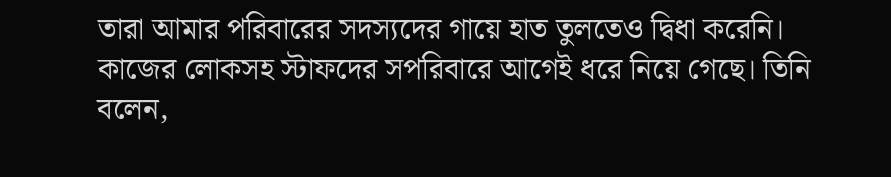তারা আমার পরিবারের সদস্যদের গায়ে হাত তুলতেও দ্বিধা করেনি।
কাজের লোকসহ স্টাফদের সপরিবারে আগেই ধরে নিয়ে গেছে। তিনি বলেন,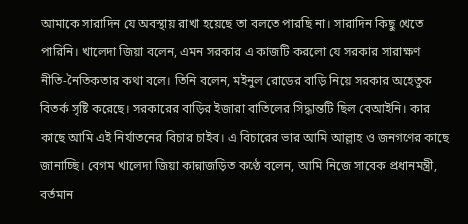আমাকে সারাদিন যে অবস্থায় রাখা হয়েছে তা বলতে পারছি না। সারাদিন কিছু খেতে পারিনি। খালেদা জিয়া বলেন, এমন সরকার এ কাজটি করলো যে সরকার সারাক্ষণ নীতি-নৈতিকতার কথা বলে। তিনি বলেন, মইনুল রোডের বাড়ি নিয়ে সরকার অহেতুক বিতর্ক সৃষ্টি করেছে। সরকারের বাড়ির ইজারা বাতিলের সিদ্ধান্তটি ছিল বেআইনি। কার কাছে আমি এই নির্যাতনের বিচার চাইব। এ বিচারের ভার আমি আল্লাহ ও জনগণের কাছে জানাচ্ছি। বেগম খালেদা জিয়া কান্নাজড়িত কণ্ঠে বলেন, আমি নিজে সাবেক প্রধানমন্ত্রী, বর্তমান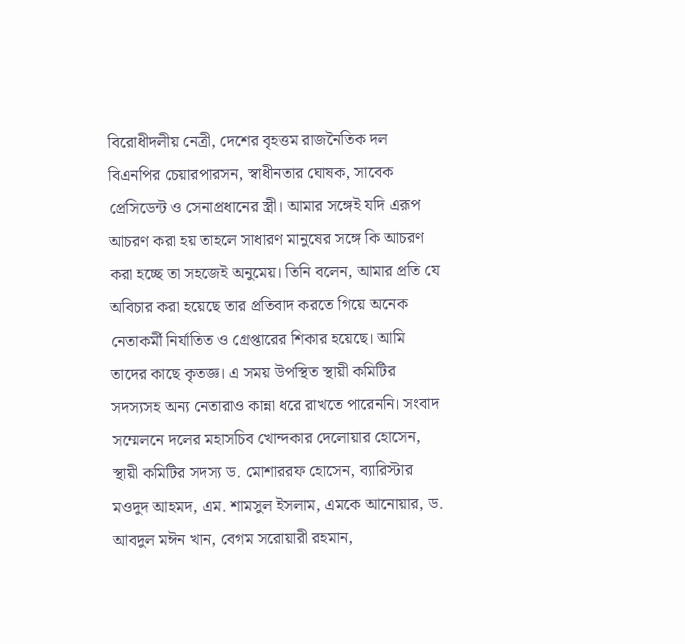বিরোধীদলীয় নেত্রী, দেশের বৃহত্তম রাজনৈতিক দল বিএনপির চেয়ারপারসন, স্বাধীনতার ঘোষক, সাবেক প্রেসিডেন্ট ও সেনাপ্রধানের স্ত্রী। আমার সঙ্গেই যদি এরূপ আচরণ করা হয় তাহলে সাধারণ মানুষের সঙ্গে কি আচরণ করা হচ্ছে তা সহজেই অনুমেয়। তিনি বলেন, আমার প্রতি যে অবিচার করা হয়েছে তার প্রতিবাদ করতে গিয়ে অনেক নেতাকর্মী নির্যাতিত ও গ্রেপ্তারের শিকার হয়েছে। আমি তাদের কাছে কৃতজ্ঞ। এ সময় উপস্থিত স্থায়ী কমিটির সদস্যসহ অন্য নেতারাও কান্না ধরে রাখতে পারেননি। সংবাদ সম্মেলনে দলের মহাসচিব খোন্দকার দেলোয়ার হোসেন, স্থায়ী কমিটির সদস্য ড. মোশাররফ হোসেন, ব্যারিস্টার মওদুদ আহমদ, এম. শামসুল ইসলাম, এমকে আনোয়ার, ড. আবদুল মঈন খান, বেগম সরোয়ারী রহমান,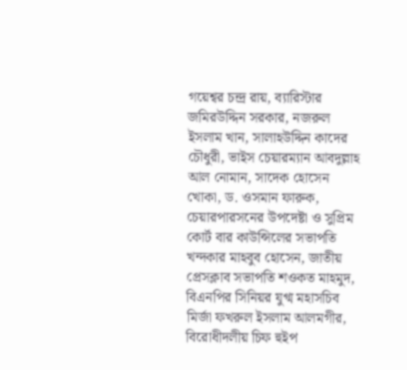গয়েশ্বর চন্দ্র রায়, ব্যারিস্টার জমিরউদ্দিন সরকার, নজরুল ইসলাম খান, সালাহউদ্দিন কাদের চৌধুরী, ভাইস চেয়ারম্যান আবদুল্লাহ আল নোমান, সাদেক হোসেন খোকা, ড. ওসমান ফারুক, চেয়ারপারসনের উপদেষ্টা ও সুপ্রিম কোর্ট বার কাউন্সিলের সভাপতি খন্দকার মাহবুব হোসেন, জাতীয় প্রেসক্লাব সভাপতি শওকত মাহমুদ, বিএনপির সিনিয়র যুগ্ম মহাসচিব মির্জা ফখরুল ইসলাম আলমগীর, বিরোধীদলীয় চিফ হুইপ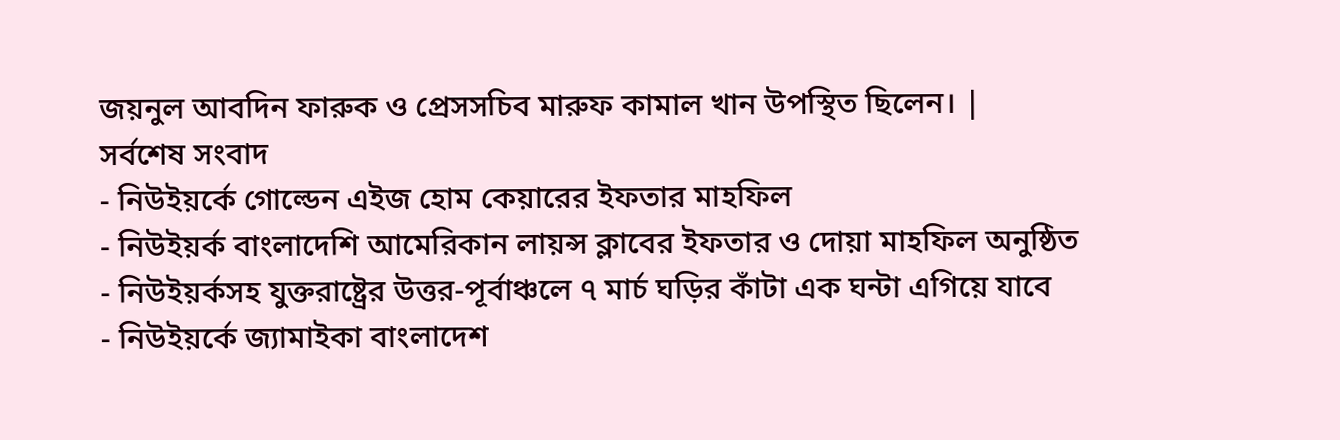জয়নুল আবদিন ফারুক ও প্রেসসচিব মারুফ কামাল খান উপস্থিত ছিলেন। |
সর্বশেষ সংবাদ
- নিউইয়র্কে গোল্ডেন এইজ হোম কেয়ারের ইফতার মাহফিল
- নিউইয়র্ক বাংলাদেশি আমেরিকান লায়ন্স ক্লাবের ইফতার ও দোয়া মাহফিল অনুষ্ঠিত
- নিউইয়র্কসহ যুক্তরাষ্ট্রের উত্তর-পূর্বাঞ্চলে ৭ মার্চ ঘড়ির কাঁটা এক ঘন্টা এগিয়ে যাবে
- নিউইয়র্কে জ্যামাইকা বাংলাদেশ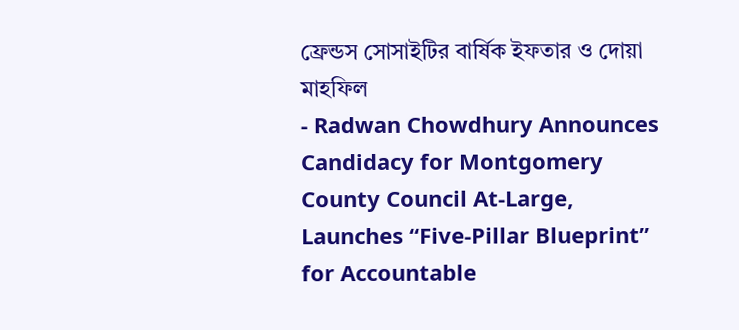ফ্রেন্ডস সোসাইটির বার্ষিক ইফতার ও দোয়া মাহফিল
- Radwan Chowdhury Announces Candidacy for Montgomery County Council At-Large, Launches “Five-Pillar Blueprint” for Accountable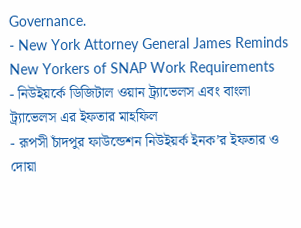Governance.
- New York Attorney General James Reminds New Yorkers of SNAP Work Requirements
- নিউইয়র্কে ডিজিটাল ওয়ান ট্র্যাভেলস এবং বাংলা ট্র্যাভেলস এর ইফতার মাহফিল
- রূপসী চাঁদপুর ফাউন্ডেশন নিউইয়র্ক ইনক’র ইফতার ও দোয়া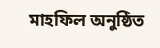মাহফিল অনুষ্ঠিত